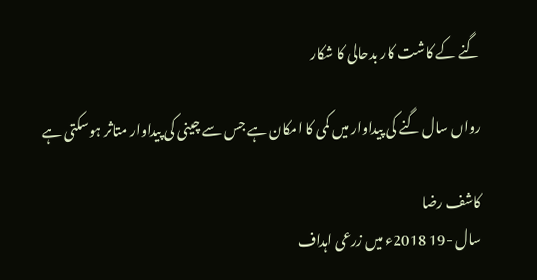گنے کے کاشت کار بدحالی کا شکار

رواں سال گنے کی پیداوار میں کمی کا امکان ہے جس سے چینی کی پیداوار متاثر ہوسکتی ہے

کاشف رضا
سال -19 2018ء میں زرعی اہداف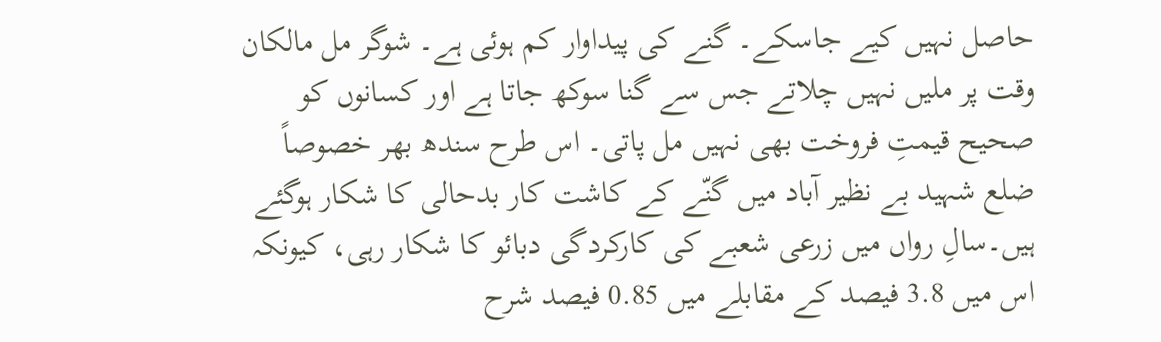حاصل نہیں کیے جاسکے۔ گنے کی پیداوار کم ہوئی ہے۔ شوگر مل مالکان وقت پر ملیں نہیں چلاتے جس سے گنا سوکھ جاتا ہے اور کسانوں کو صحیح قیمتِ فروخت بھی نہیں مل پاتی۔ اس طرح سندھ بھر خصوصاً ضلع شہید بے نظیر آباد میں گنّے کے کاشت کار بدحالی کا شکار ہوگئے ہیں۔سالِ رواں میں زرعی شعبے کی کارکردگی دبائو کا شکار رہی، کیونکہ اس میں 3.8 فیصد کے مقابلے میں 0.85 فیصد شرح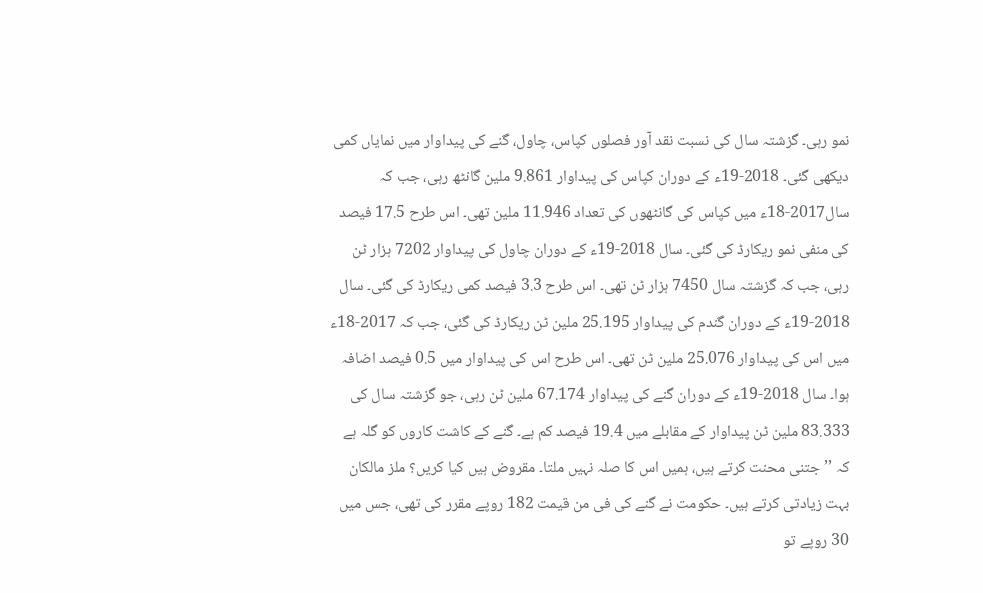نمو رہی۔ گزشتہ سال کی نسبت نقد آور فصلوں کپاس، چاول، گنے کی پیداوار میں نمایاں کمی دیکھی گئی۔ 2018-19ء کے دوران کپاس کی پیداوار 9.861 ملین گانٹھ رہی، جب کہ سال2017-18ء میں کپاس کی گانٹھوں کی تعداد 11.946 ملین تھی۔ اس طرح 17.5 فیصد کی منفی نمو ریکارڈ کی گئی۔ سال 2018-19ء کے دوران چاول کی پیداوار 7202 ہزار ٹن رہی، جب کہ گزشتہ سال 7450 ہزار ٹن تھی۔ اس طرح 3.3 فیصد کمی ریکارڈ کی گئی۔ سال 2018-19ء کے دوران گندم کی پیداوار 25.195 ملین ٹن ریکارڈ کی گئی، جب کہ 2017-18ء میں اس کی پیداوار 25.076 ملین ٹن تھی۔ اس طرح اس کی پیداوار میں 0.5 فیصد اضافہ ہوا۔ سال 2018-19ء کے دوران گنے کی پیداوار 67.174 ملین ٹن رہی، جو گزشتہ سال کی 83.333 ملین ٹن پیداوار کے مقابلے میں 19.4 فیصد کم ہے۔ گنے کے کاشت کاروں کو گلہ ہے کہ ’’جتنی محنت کرتے ہیں، ہمیں اس کا صلہ نہیں ملتا۔ مقروض ہیں کیا کریں؟ ملز مالکان بہت زیادتی کرتے ہیں۔ حکومت نے گنے کی فی من قیمت 182 روپے مقرر کی تھی، جس میں 30 روپے تو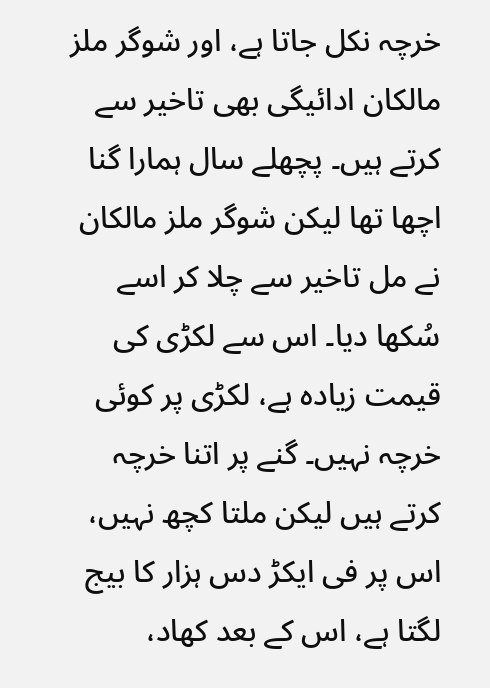خرچہ نکل جاتا ہے، اور شوگر ملز مالکان ادائیگی بھی تاخیر سے کرتے ہیں۔ پچھلے سال ہمارا گنا اچھا تھا لیکن شوگر ملز مالکان نے مل تاخیر سے چلا کر اسے سُکھا دیا۔ اس سے لکڑی کی قیمت زیادہ ہے، لکڑی پر کوئی خرچہ نہیں۔ گنے پر اتنا خرچہ کرتے ہیں لیکن ملتا کچھ نہیں، اس پر فی ایکڑ دس ہزار کا بیج لگتا ہے، اس کے بعد کھاد،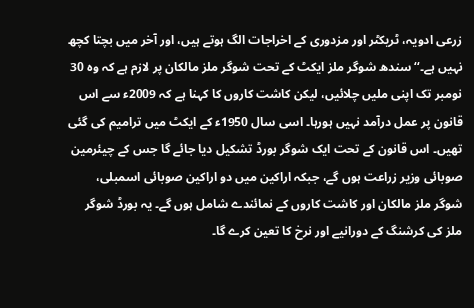زرعی ادویہ، ٹریکٹر اور مزدوری کے اخراجات الگ ہوتے ہیں، اور آخر میں بچتا کچھ نہیں ہے۔‘‘ سندھ شوگر ملز ایکٹ کے تحت شوگر ملز مالکان پر لازم ہے کہ وہ 30 نومبر تک اپنی ملیں چلائیں، لیکن کاشت کاروں کا کہنا ہے کہ 2009ء سے اس قانون پر عمل درآمد نہیں ہورہا۔ اسی سال 1950ء کے ایکٹ میں ترامیم کی گئی تھیں۔ اس قانون کے تحت ایک شوگر بورڈ تشکیل دیا جائے گا جس کے چیئرمین صوبائی وزیر زراعت ہوں گے، جبکہ اراکین میں دو اراکین صوبائی اسمبلی، شوگر ملز مالکان اور کاشت کاروں کے نمائندے شامل ہوں گے۔ یہ بورڈ شوگر ملز کی کرشنگ کے دورانیے اور نرخ کا تعین کرے گا۔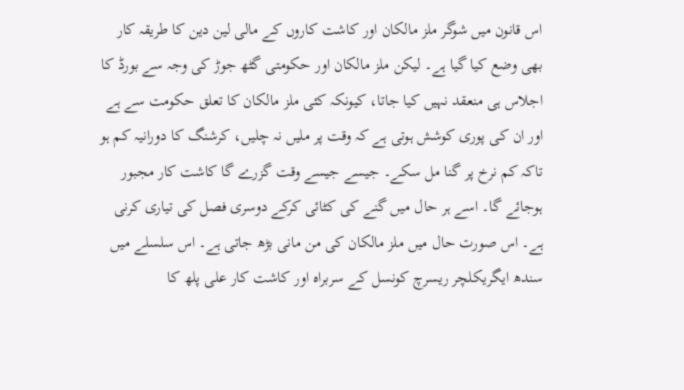اس قانون میں شوگر ملز مالکان اور کاشت کاروں کے مالی لین دین کا طریقہ کار بھی وضع کیا گیا ہے۔ لیکن ملز مالکان اور حکومتی گٹھ جوڑ کی وجہ سے بورڈ کا اجلاس ہی منعقد نہیں کیا جاتا، کیونکہ کئی ملز مالکان کا تعلق حکومت سے ہے اور ان کی پوری کوشش ہوتی ہے کہ وقت پر ملیں نہ چلیں، کرشنگ کا دورانیہ کم ہو تاکہ کم نرخ پر گنا مل سکے۔ جیسے جیسے وقت گزرے گا کاشت کار مجبور ہوجائے گا۔ اسے ہر حال میں گنے کی کٹائی کرکے دوسری فصل کی تیاری کرنی ہے۔ اس صورت حال میں ملز مالکان کی من مانی بڑھ جاتی ہے۔ اس سلسلے میں سندھ ایگریکلچر ریسرچ کونسل کے سربراہ اور کاشت کار علی پلھ کا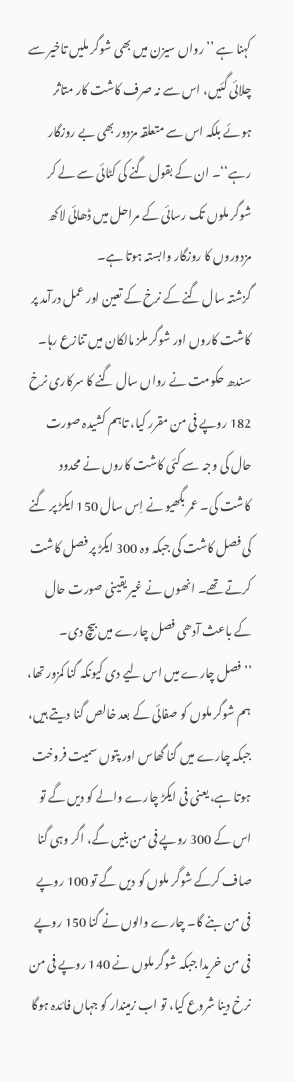کہنا ہے ’’رواں سیزن میں بھی شوگر ملیں تاخیر سے چلائی گئیں، اس سے نہ صرف کاشت کار متاثر ہوئے بلکہ اس سے متعلقہ مزدور بھی بے روزگار رہے‘‘۔ ان کے بقول گنے کی کٹائی سے لے کر شوگر ملوں تک رسائی کے مراحل میں ڈھائی لاکھ مزدوروں کا روزگار وابستہ ہوتا ہے۔
گزشتہ سال گنے کے نرخ کے تعین اور عمل درآمد پر کاشت کاروں اور شوگر ملز مالکان میں تنازع رہا۔ سندھ حکومت نے رواں سال گنے کا سرکاری نرخ 182 روپے فی من مقرر کیا، تاہم کشیدہ صورت حال کی وجہ سے کئی کاشت کاروں نے محدود کاشت کی۔ عمر بگھیو نے اِس سال 150 ایکڑ پر گنے کی فصل کاشت کی جبکہ وہ 300 ایکڑ پر فصل کاشت کرتے تھے۔ انھوں نے غیر یقینی صورت حال کے باعث آدھی فصل چارے میں بیچ دی۔ ’’فصل چارے میں اس لیے دی کیونکہ گنا کمزور تھا، ہم شوگر ملوں کو صفائی کے بعد خالص گنا دیتے ہیں، جبکہ چارے میں گنا گھاس اور پتوں سمیت فروخت ہوتا ہے، یعنی فی ایکڑ چارے والے کو دیں گے تو اس کے 300 روپے فی من بنیں گے، اگر وہی گنا صاف کرکے شوگر ملوں کو دیں گے تو 100 روپے فی من بنے گا۔ چارے والوں نے گنا 150 روپے فی من خریدا جبکہ شوگر ملوں نے 140 روپے فی من نرخ دینا شروع کیا، تو اب زمیندار کو جہاں فائدہ ہوگا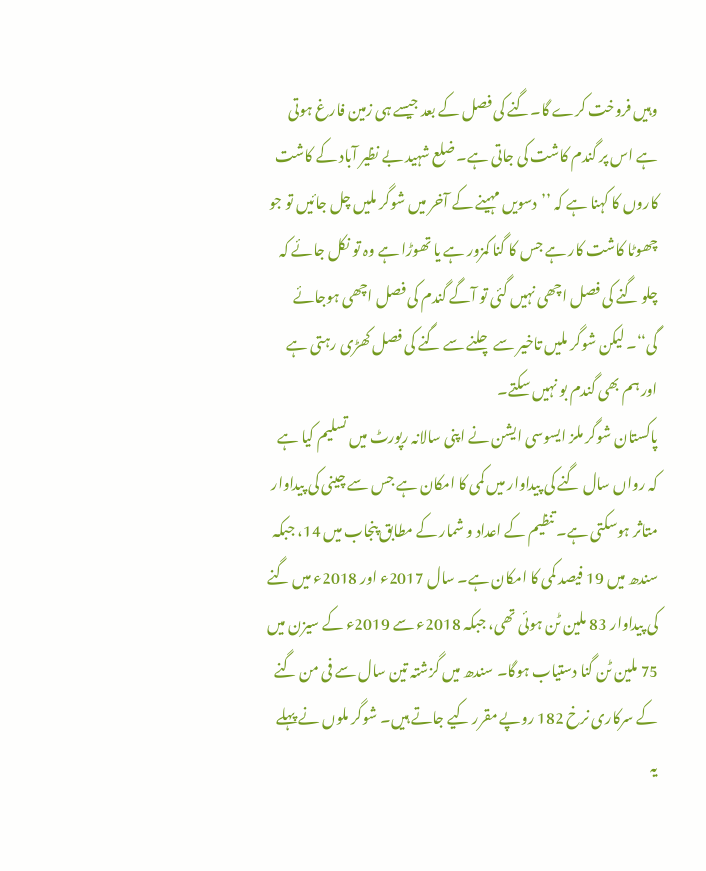وہیں فروخت کرے گا۔گنے کی فصل کے بعد جیسے ہی زمین فارغ ہوتی ہے اس پر گندم کاشت کی جاتی ہے۔ ضلع شہید بے نظیر آباد کے کاشت کاروں کا کہنا ہے کہ ’’دسویں مہینے کے آخر میں شوگر ملیں چل جائیں تو جو چھوٹا کاشت کار ہے جس کا گنا کمزور ہے یا تھوڑا ہے وہ تو نکل جائے کہ چلو گنے کی فصل اچھی نہیں گئی تو آگے گندم کی فصل اچھی ہوجائے گی‘‘۔ لیکن شوگر ملیں تاخیر سے چلنے سے گنے کی فصل کھڑی رہتی ہے اور ہم بھی گندم بو نہیں سکتے۔
پاکستان شوگر ملز ایسوسی ایشن نے اپنی سالانہ رپورٹ میں تسلیم کیا ہے کہ رواں سال گنے کی پیداوار میں کمی کا امکان ہے جس سے چینی کی پیداوار متاثر ہوسکتی ہے۔ تنظیم کے اعداد و شمار کے مطابق پنجاب میں 14، جبکہ سندھ میں 19 فیصد کمی کا امکان ہے۔ سال 2017ء اور 2018ء میں گنے کی پیداوار 83 ملین ٹن ہوئی تھی، جبکہ 2018ء سے 2019ء کے سیزن میں 75 ملین ٹن گنا دستیاب ہوگا۔ سندھ میں گزشتہ تین سال سے فی من گنے کے سرکاری نرخ 182 روپے مقرر کیے جاتے ہیں۔ شوگر ملوں نے پہلے یہ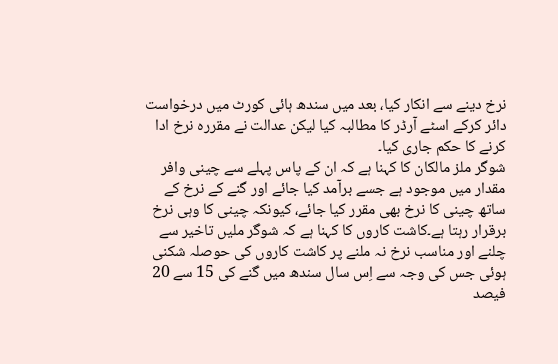نرخ دینے سے انکار کیا، بعد میں سندھ ہائی کورٹ میں درخواست دائر کرکے اسٹے آرڈر کا مطالبہ کیا لیکن عدالت نے مقررہ نرخ ادا کرنے کا حکم جاری کیا۔
شوگر ملز مالکان کا کہنا ہے کہ ان کے پاس پہلے سے چینی وافر مقدار میں موجود ہے جسے برآمد کیا جائے اور گنے کے نرخ کے ساتھ چینی کا نرخ بھی مقرر کیا جائے، کیونکہ چینی کا وہی نرخ برقرار رہتا ہے۔کاشت کاروں کا کہنا ہے کہ شوگر ملیں تاخیر سے چلنے اور مناسب نرخ نہ ملنے پر کاشت کاروں کی حوصلہ شکنی ہوئی جس کی وجہ سے اِس سال سندھ میں گنے کی 15 سے 20 فیصد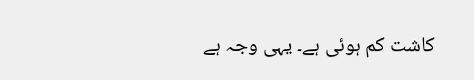کاشت کم ہوئی ہے۔ یہی وجہ ہے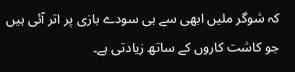کہ شوگر ملیں ابھی سے ہی سودے بازی پر اتر آئی ہیں جو کاشت کاروں کے ساتھ زیادتی ہے۔